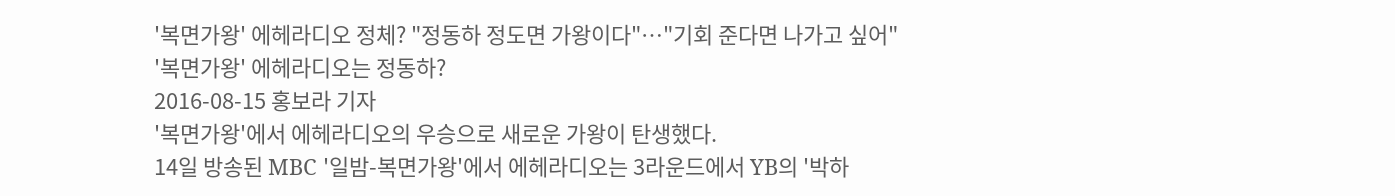'복면가왕' 에헤라디오 정체? "정동하 정도면 가왕이다"…"기회 준다면 나가고 싶어"
'복면가왕' 에헤라디오는 정동하?
2016-08-15 홍보라 기자
'복면가왕'에서 에헤라디오의 우승으로 새로운 가왕이 탄생했다.
14일 방송된 MBC '일밤-복면가왕'에서 에헤라디오는 3라운드에서 YB의 '박하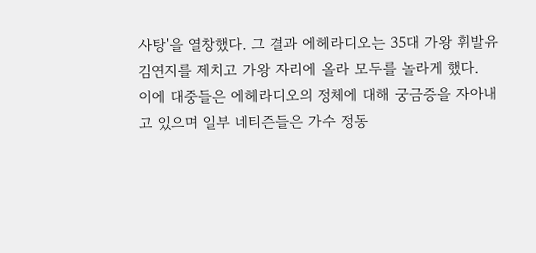사탕'을 열창했다. 그 결과 에헤라디오는 35대 가왕 휘발유 김연지를 제치고 가왕 자리에 올라 모두를 놀라게 했다.
이에 대중들은 에헤라디오의 정체에 대해 궁금증을 자아내고 있으며 일부 네티즌들은 가수 정동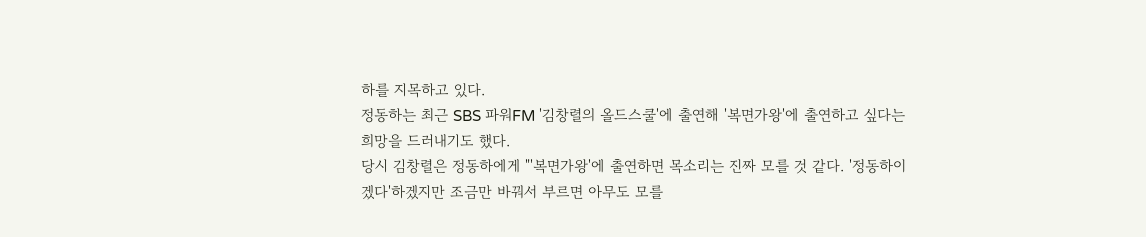하를 지목하고 있다.
정동하는 최근 SBS 파워FM '김창렬의 올드스쿨'에 출연해 '복면가왕'에 출연하고 싶다는 희망을 드러내기도 했다.
당시 김창렬은 정동하에게 "'복면가왕'에 출연하면 목소리는 진짜 모를 것 같다. '정동하이겠다'하겠지만 조금만 바꿔서 부르면 아무도 모를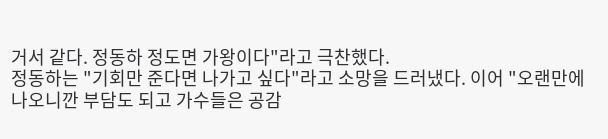거서 같다. 정동하 정도면 가왕이다"라고 극찬했다.
정동하는 "기회만 준다면 나가고 싶다"라고 소망을 드러냈다. 이어 "오랜만에 나오니깐 부담도 되고 가수들은 공감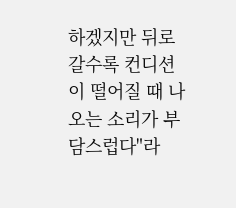하겠지만 뒤로 갈수록 컨디션이 떨어질 때 나오는 소리가 부담스럽다"라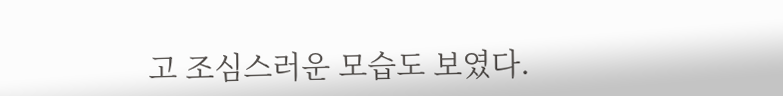고 조심스러운 모습도 보였다.